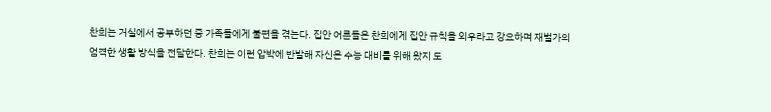찬희는 거실에서 공부하던 중 가족들에게 불편을 겪는다. 집안 어른들은 찬희에게 집안 규칙을 외우라고 강요하며 재벌가의 엄격한 생활 방식을 전달한다. 찬희는 이런 압박에 반발해 자신은 수능 대비를 위해 왔지 도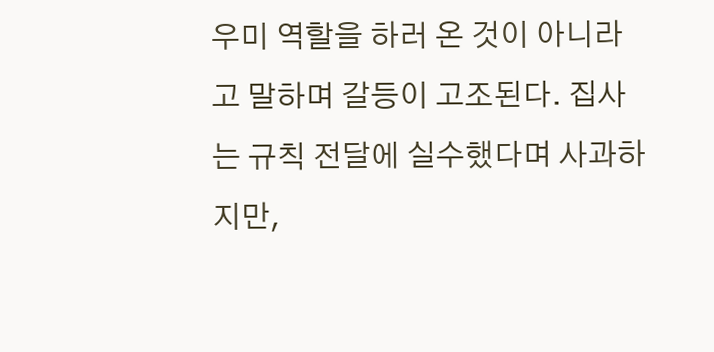우미 역할을 하러 온 것이 아니라고 말하며 갈등이 고조된다. 집사는 규칙 전달에 실수했다며 사과하지만,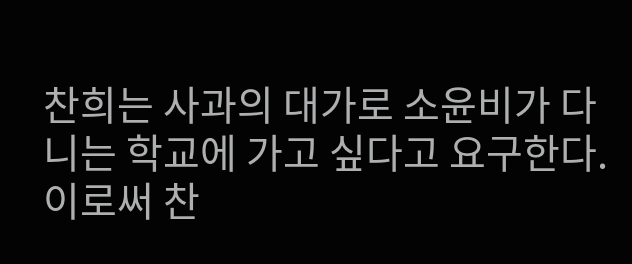찬희는 사과의 대가로 소윤비가 다니는 학교에 가고 싶다고 요구한다. 이로써 찬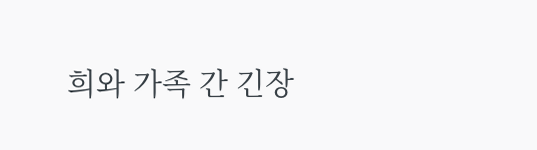희와 가족 간 긴장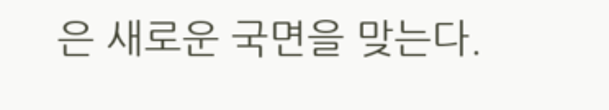은 새로운 국면을 맞는다.